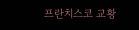프란치스코 교황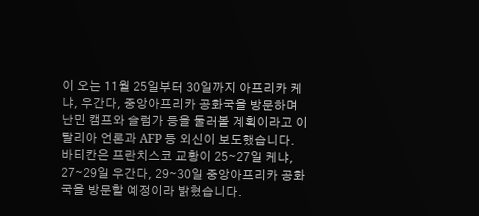이 오는 11월 25일부터 30일까지 아프리카 케냐, 우간다, 중앙아프리카 공화국을 방문하며 난민 캠프와 슬럼가 등을 둘러볼 계획이라고 이탈리아 언론과 AFP 등 외신이 보도했습니다.
바티칸은 프란치스코 교황이 25∼27일 케냐, 27∼29일 우간다, 29∼30일 중앙아프리카 공화국을 방문할 예정이라 밝혔습니다.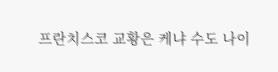프란치스코 교황은 케냐 수도 나이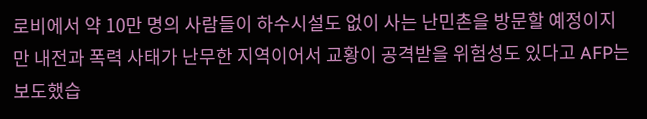로비에서 약 10만 명의 사람들이 하수시설도 없이 사는 난민촌을 방문할 예정이지만 내전과 폭력 사태가 난무한 지역이어서 교황이 공격받을 위험성도 있다고 AFP는 보도했습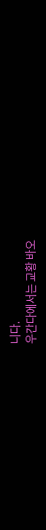니다.
우간다에서는 교황 바오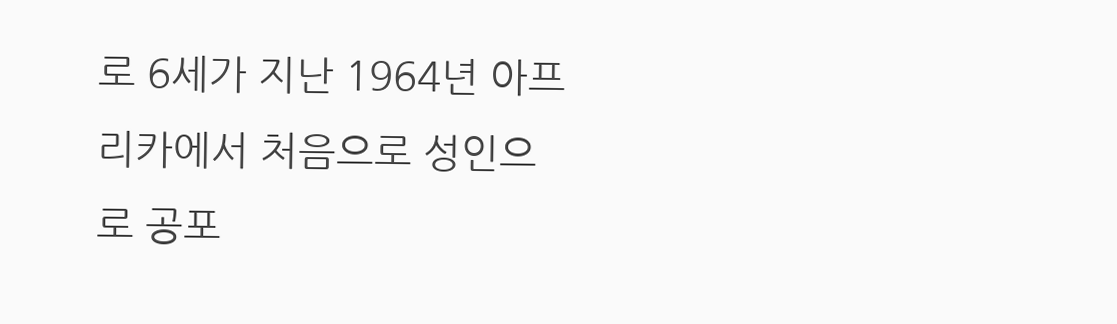로 6세가 지난 1964년 아프리카에서 처음으로 성인으로 공포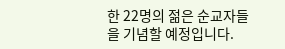한 22명의 젊은 순교자들을 기념할 예정입니다.